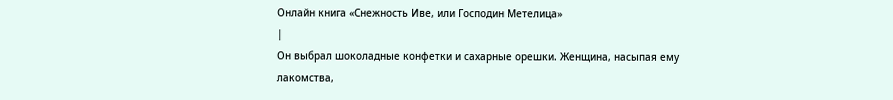Онлайн книга «Снежность Иве, или Господин Метелица»
|
Он выбрал шоколадные конфетки и сахарные орешки. Женщина, насыпая ему лакомства,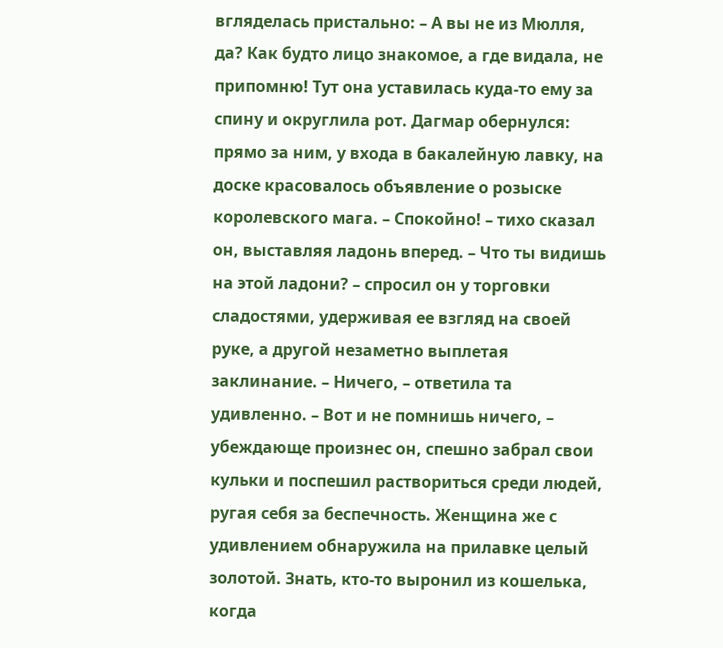вгляделась пристально: – А вы не из Мюлля, да? Как будто лицо знакомое, а где видала, не припомню! Тут она уставилась куда-то ему за спину и округлила рот. Дагмар обернулся: прямо за ним, у входа в бакалейную лавку, на доске красовалось объявление о розыске королевского мага. – Спокойно! – тихо сказал он, выставляя ладонь вперед. – Что ты видишь на этой ладони? – спросил он у торговки сладостями, удерживая ее взгляд на своей руке, а другой незаметно выплетая заклинание. – Ничего, – ответила та удивленно. – Вот и не помнишь ничего, – убеждающе произнес он, спешно забрал свои кульки и поспешил раствориться среди людей, ругая себя за беспечность. Женщина же с удивлением обнаружила на прилавке целый золотой. Знать, кто-то выронил из кошелька, когда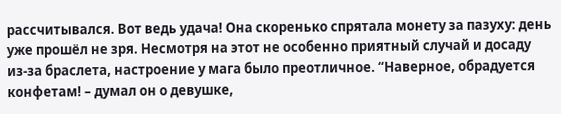рассчитывался. Вот ведь удача! Она скоренько спрятала монету за пазуху: день уже прошёл не зря. Несмотря на этот не особенно приятный случай и досаду из-за браслета, настроение у мага было преотличное. “Наверное, обрадуется конфетам! – думал он о девушке,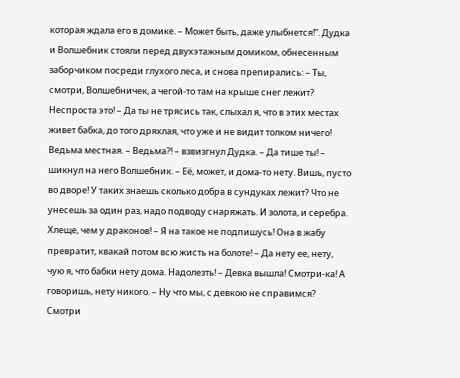которая ждала его в домике. – Может быть, даже улыбнется!”. Дудка и Волшебник стояли перед двухэтажным домиком, обнесенным заборчиком посреди глухого леса, и снова препирались: – Ты, смотри, Волшебничек, а чегой-то там на крыше снег лежит? Неспроста это! – Да ты не трясись так, слыхал я, что в этих местах живет бабка, до того дряхлая, что уже и не видит толком ничего! Ведьма местная. – Ведьма?! – взвизгнул Дудка. – Да тише ты! – шикнул на него Волшебник. – Её, может, и дома-то нету. Вишь, пусто во дворе! У таких знаешь сколько добра в сундуках лежит? Что не унесешь за один раз, надо подводу снаряжать. И золота, и серебра. Хлеще, чем у драконов! – Я на такое не подпишусь! Она в жабу превратит, квакай потом всю жисть на болоте! – Да нету ее, нету, чую я, что бабки нету дома. Надолезть! – Девка вышла! Смотри-ка! А говоришь, нету никого. – Ну что мы, с девкою не справимся? Смотри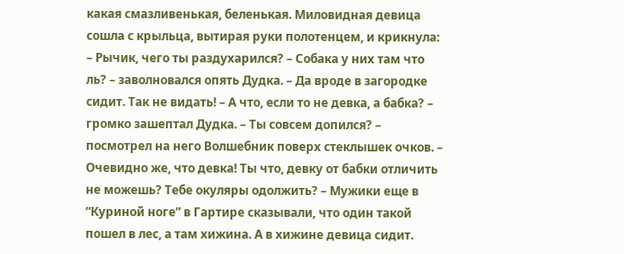какая смазливенькая, беленькая. Миловидная девица сошла с крыльца, вытирая руки полотенцем, и крикнула: – Рычик, чего ты раздухарился? – Собака у них там что ль? – заволновался опять Дудка. – Да вроде в загородке сидит. Так не видать! – А что, если то не девка, а бабка? – громко зашептал Дудка. – Ты совсем допился? – посмотрел на него Волшебник поверх стеклышек очков. – Очевидно же, что девка! Ты что, девку от бабки отличить не можешь? Тебе окуляры одолжить? – Мужики еще в “Куриной ноге” в Гартире сказывали, что один такой пошел в лес, а там хижина. А в хижине девица сидит.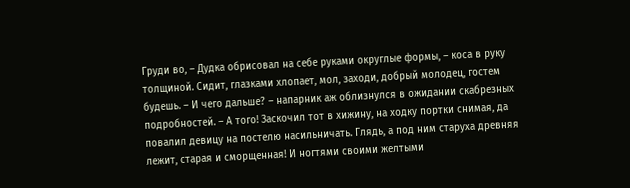Груди во, – Дудка обрисовал на себе руками округлые формы, – коса в руку толщиной. Сидит, глазками хлопает, мол, заходи, добрый молодец, гостем будешь. – И чего дальше? – напарник аж облизнулся в ожидании скабрезных подробностей. – А того! Заскочил тот в хижину, на ходку портки снимая, да повалил девицу на постелю насильничать. Глядь, а под ним старуха древняя лежит, старая и сморщенная! И ногтями своими желтыми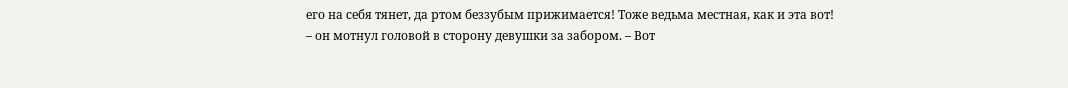его на себя тянет, да ртом беззубым прижимается! Тоже ведьма местная, как и эта вот! – он мотнул головой в сторону девушки за забором. – Вот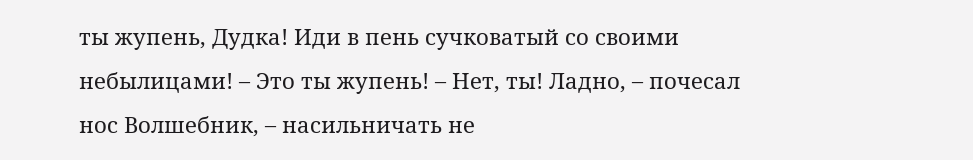ты жупень, Дудка! Иди в пень сучковатый со своими небылицами! – Это ты жупень! – Нет, ты! Ладно, – почесал нос Волшебник, – насильничать не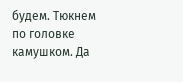будем. Тюкнем по головке камушком. Да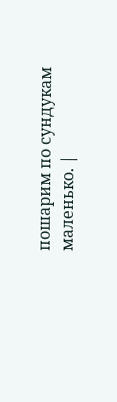пошарим по сундукам маленько. |